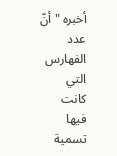أخبره " أنّ عدد الفهارس التي كانت فيها تسمية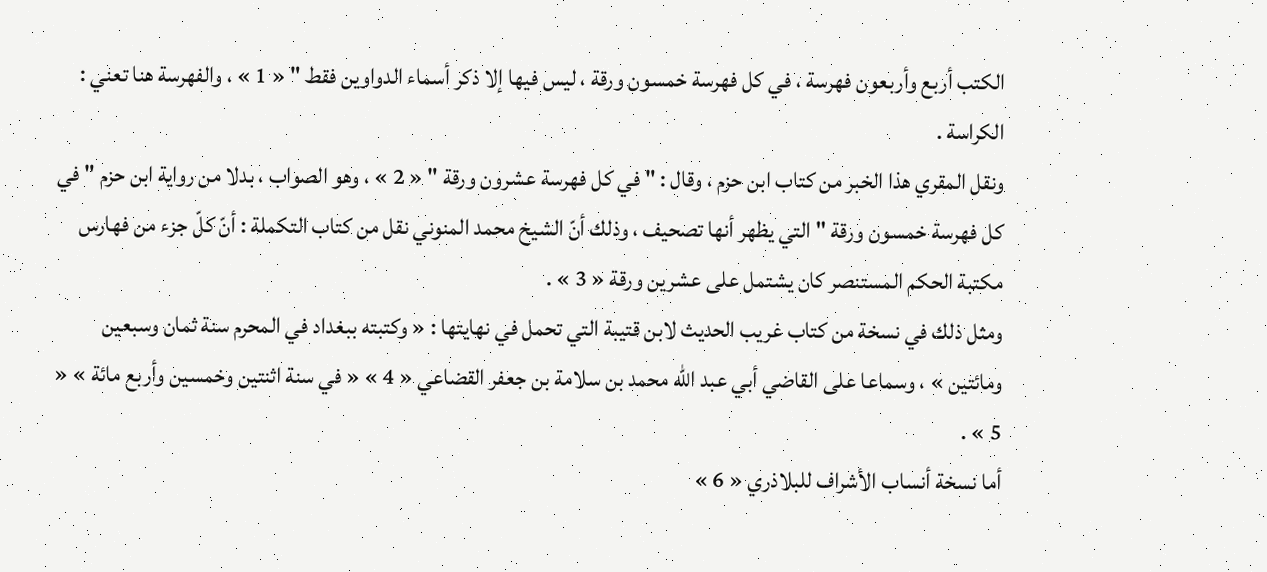الكتب أربع وأربعون فهرسة ، في كل فهرسة خمسون ورقة ، ليس فيها إلا ذكر أسماء الدواوين فقط " « 1 » ، والفهرسة هنا تعني : الكراسة .
ونقل المقري هذا الخبر من كتاب ابن حزم ، وقال : " في كل فهرسة عشرون ورقة " « 2 » ، وهو الصواب ، بدلا من رواية ابن حزم " في كل فهرسة خمسون ورقة " التي يظهر أنها تصحيف ، وذلك أنّ الشيخ محمد المنوني نقل من كتاب التكملة : أنّ كلّ جزء من فهارس مكتبة الحكم المستنصر كان يشتمل على عشرين ورقة « 3 » .
ومثل ذلك في نسخة من كتاب غريب الحديث لابن قتيبة التي تحمل في نهايتها : « وكتبته ببغداد في المحرم سنة ثمان وسبعين ومائتين » ، وسماعا على القاضي أبي عبد اللّه محمد بن سلامة بن جعفر القضاعي « 4 » « في سنة اثنتين وخمسين وأربع مائة » « 5 » .
أما نسخة أنساب الأشراف للبلاذري « 6 »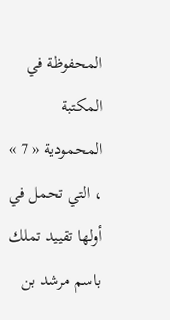المحفوظة في المكتبة المحمودية « 7 » ، التي تحمل في أولها تقييد تملك باسم مرشد بن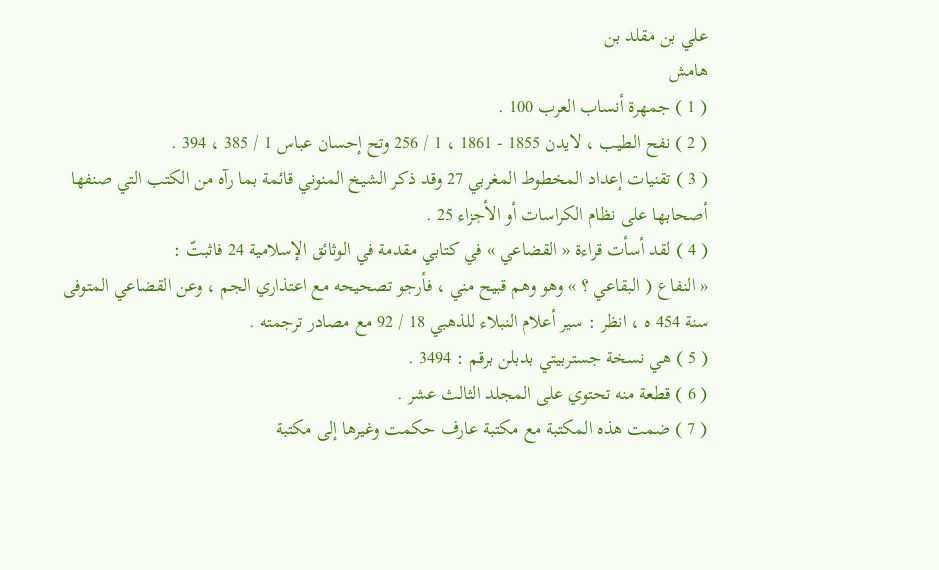علي بن مقلد بن
هامش
( 1 ) جمهرة أنساب العرب 100 .
( 2 ) نفح الطيب ، لايدن 1855 - 1861 ، 1 / 256 وتح إحسان عباس 1 / 385 ، 394 .
( 3 ) تقنيات إعداد المخطوط المغربي 27 وقد ذكر الشيخ المنوني قائمة بما رآه من الكتب التي صنفها أصحابها على نظام الكراسات أو الأجزاء 25 .
( 4 ) لقد أسأت قراءة « القضاعي » في كتابي مقدمة في الوثائق الإسلامية 24 فاثبتّ :
« النفاع ( البقاعي ؟ » وهو وهم قبيح مني ، فأرجو تصحيحه مع اعتذاري الجم ، وعن القضاعي المتوفى سنة 454 ه ، انظر : سير أعلام النبلاء للذهبي 18 / 92 مع مصادر ترجمته .
( 5 ) هي نسخة جستربيتي بدبلن برقم : 3494 .
( 6 ) قطعة منه تحتوي على المجلد الثالث عشر .
( 7 ) ضمت هذه المكتبة مع مكتبة عارف حكمت وغيرها إلى مكتبة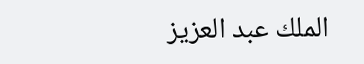الملك عبد العزيز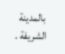بالمدينة الشريفة .